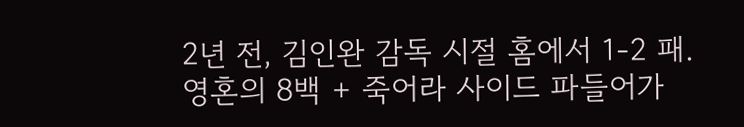2년 전, 김인완 감독 시절 홈에서 1-2 패.
영혼의 8백 + 죽어라 사이드 파들어가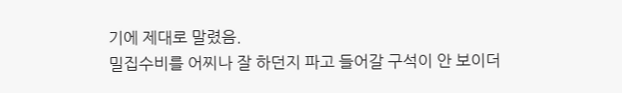기에 제대로 말렸음.
밀집수비를 어찌나 잘 하던지 파고 들어갈 구석이 안 보이더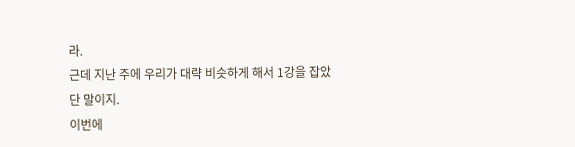라.
근데 지난 주에 우리가 대략 비슷하게 해서 1강을 잡았단 말이지.
이번에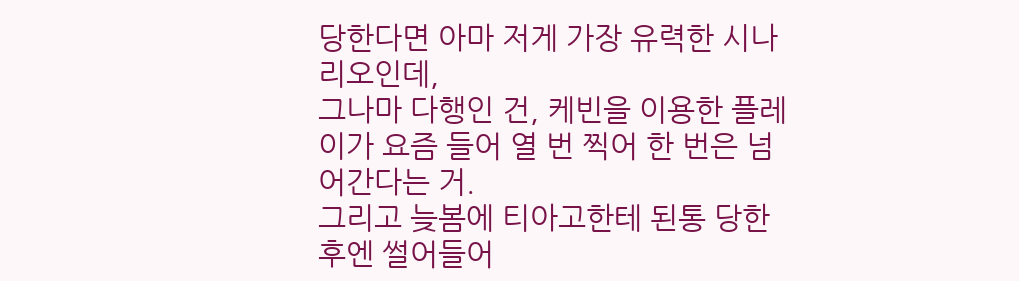당한다면 아마 저게 가장 유력한 시나리오인데,
그나마 다행인 건, 케빈을 이용한 플레이가 요즘 들어 열 번 찍어 한 번은 넘어간다는 거.
그리고 늦봄에 티아고한테 된통 당한 후엔 썰어들어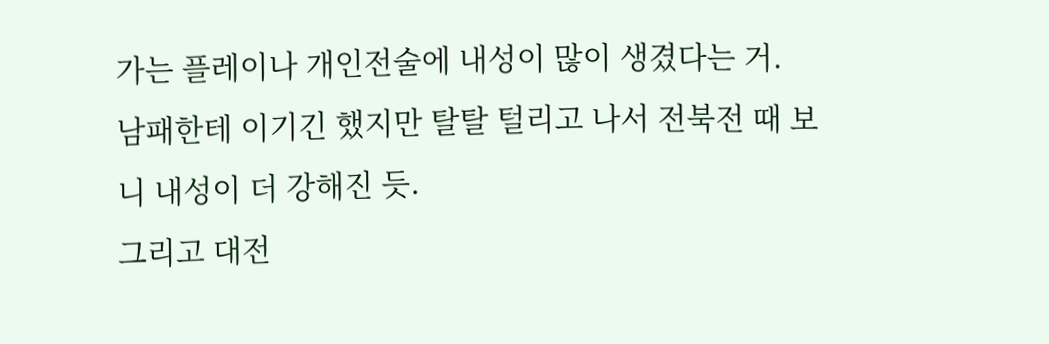가는 플레이나 개인전술에 내성이 많이 생겼다는 거.
남패한테 이기긴 했지만 탈탈 털리고 나서 전북전 때 보니 내성이 더 강해진 듯.
그리고 대전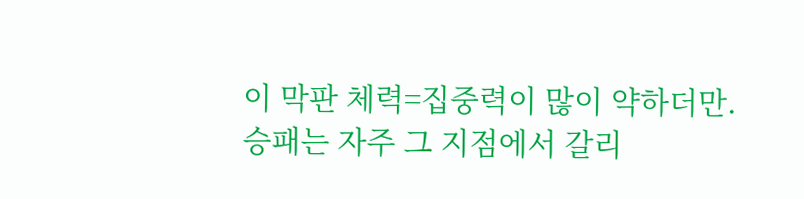이 막판 체력=집중력이 많이 약하더만.
승패는 자주 그 지점에서 갈리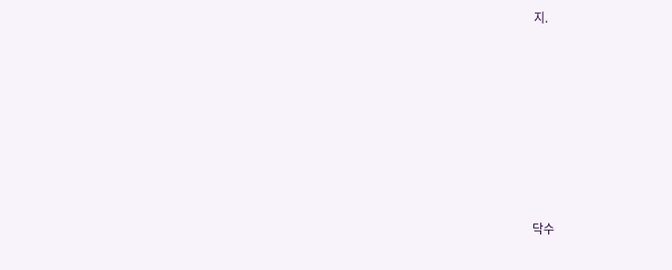지.









닥수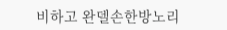비하고 완델손한방노리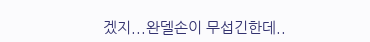겠지...완델손이 무섭긴한데..